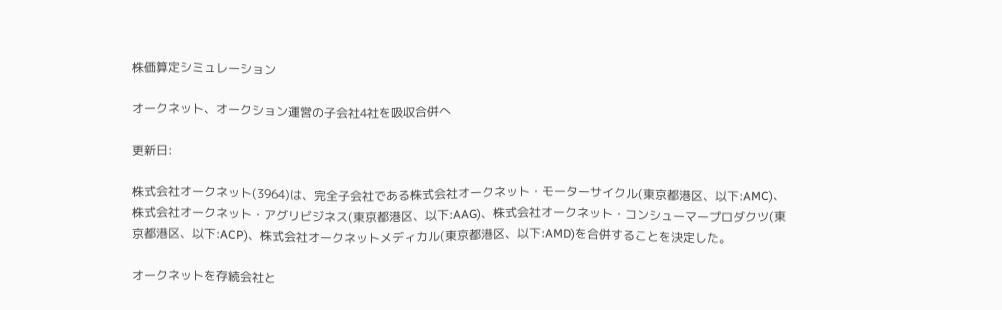株価算定シミュレーション

オークネット、オークション運営の子会社4社を吸収合併へ

更新日:

株式会社オークネット(3964)は、完全子会社である株式会社オークネット・モーターサイクル(東京都港区、以下:AMC)、株式会社オークネット・アグリビジネス(東京都港区、以下:AAG)、株式会社オークネット・コンシューマープロダクツ(東京都港区、以下:ACP)、株式会社オークネットメディカル(東京都港区、以下:AMD)を合併することを決定した。

オークネットを存続会社と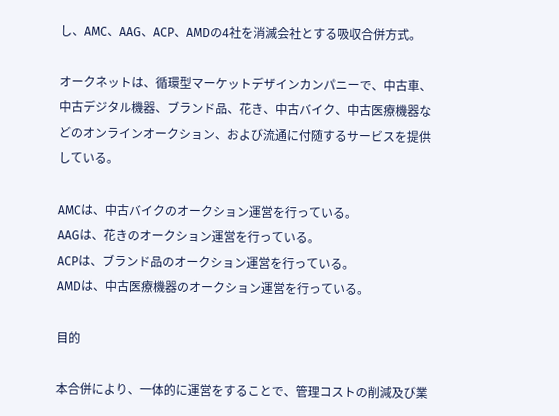し、AMC、AAG、ACP、AMDの4社を消滅会社とする吸収合併方式。

オークネットは、循環型マーケットデザインカンパニーで、中古車、中古デジタル機器、ブランド品、花き、中古バイク、中古医療機器などのオンラインオークション、および流通に付随するサービスを提供している。

AMCは、中古バイクのオークション運営を行っている。
AAGは、花きのオークション運営を行っている。
ACPは、ブランド品のオークション運営を行っている。
AMDは、中古医療機器のオークション運営を行っている。

目的

本合併により、一体的に運営をすることで、管理コストの削減及び業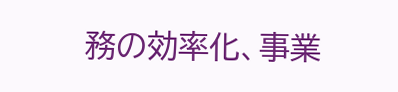務の効率化、事業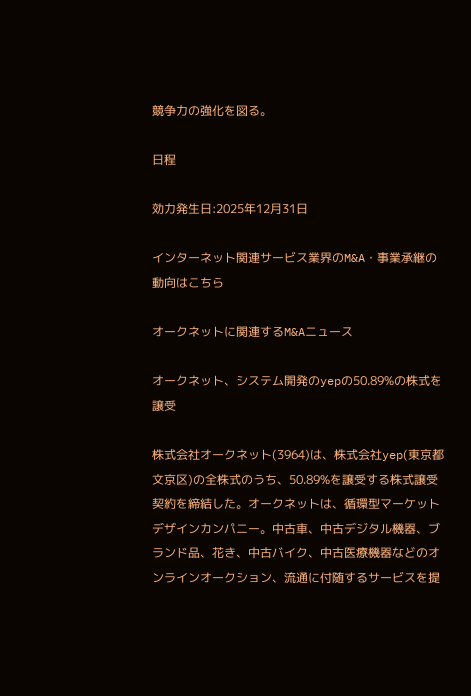競争力の強化を図る。

日程

効力発生日:2025年12月31日

インターネット関連サービス業界のM&A・事業承継の動向はこちら

オークネットに関連するM&Aニュース

オークネット、システム開発のyepの50.89%の株式を譲受

株式会社オークネット(3964)は、株式会社yep(東京都文京区)の全株式のうち、50.89%を譲受する株式譲受契約を締結した。オークネットは、循環型マーケットデザインカンパニー。中古車、中古デジタル機器、ブランド品、花き、中古バイク、中古医療機器などのオンラインオークション、流通に付随するサービスを提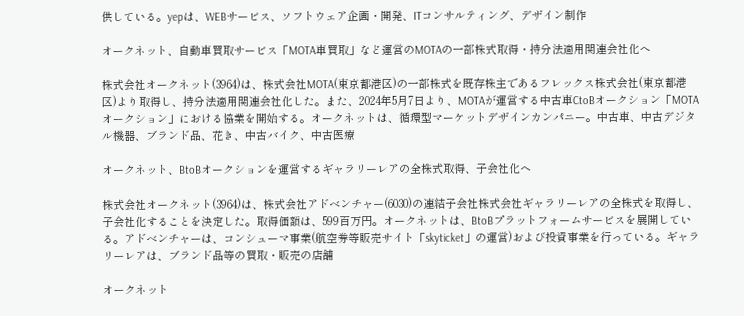供している。yepは、WEBサービス、ソフトウェア企画・開発、ITコンサルティング、デザイン制作

オークネット、自動車買取サービス「MOTA車買取」など運営のMOTAの一部株式取得・持分法適用関連会社化へ

株式会社オークネット(3964)は、株式会社MOTA(東京都港区)の一部株式を既存株主であるフレックス株式会社(東京都港区)より取得し、持分法適用関連会社化した。また、2024年5月7日より、MOTAが運営する中古車CtoBオークション「MOTAオークション」における協業を開始する。オークネットは、循環型マーケットデザインカンパニー。中古車、中古デジタル機器、ブランド品、花き、中古バイク、中古医療

オークネット、BtoBオークションを運営するギャラリーレアの全株式取得、子会社化へ

株式会社オークネット(3964)は、株式会社アドベンチャー(6030)の連結子会社株式会社ギャラリーレアの全株式を取得し、子会社化することを決定した。取得価額は、599百万円。オークネットは、BtoBプラットフォームサービスを展開している。アドベンチャーは、コンシューマ事業(航空券等販売サイト「skyticket」の運営)および投資事業を行っている。ギャラリーレアは、ブランド品等の買取・販売の店舗

オークネット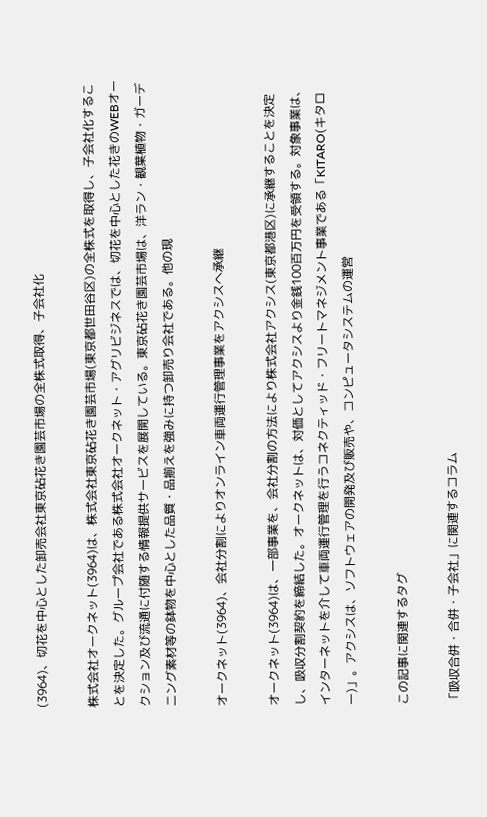(3964)、切花を中心とした卸売会社東京砧花き園芸市場の全株式取得、子会社化

株式会社オークネット(3964)は、株式会社東京砧花き園芸市場(東京都世田谷区)の全株式を取得し、子会社化することを決定した。グループ会社である株式会社オークネット・アグリビジネスでは、切花を中心とした花きのWEBオークション及び流通に付随する情報提供サービスを展開している。東京砧花き園芸市場は、洋ラン・観葉植物・ガーデニング素材等の鉢物を中心とした品質・品揃えを強みに持つ卸売り会社である。他の現

オークネット(3964)、会社分割によりオンライン車両運行管理事業をアクシスへ承継

オークネット(3964)は、一部事業を、会社分割の方法により株式会社アクシス(東京都港区)に承継することを決定し、吸収分割契約を締結した。オークネットは、対価としてアクシスより金銭100百万円を受領する。対象事業は、インターネットを介して車両運行管理を行うコネクティッド・フリートマネジメント事業である「KITARO(キタロー)」。アクシスは、ソフトウェアの開発及び販売や、コンピュータシステムの運営

この記事に関連するタグ

「吸収合併・合併・子会社」に関連するコラム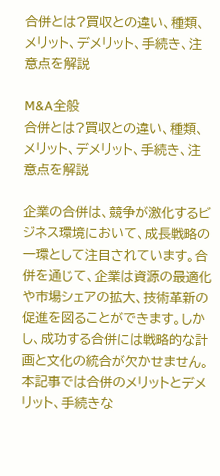合併とは?買収との違い、種類、メリット、デメリット、手続き、注意点を解説

M&A全般
合併とは?買収との違い、種類、メリット、デメリット、手続き、注意点を解説

企業の合併は、競争が激化するビジネス環境において、成長戦略の一環として注目されています。合併を通じて、企業は資源の最適化や市場シェアの拡大、技術革新の促進を図ることができます。しかし、成功する合併には戦略的な計画と文化の統合が欠かせません。本記事では合併のメリットとデメリット、手続きな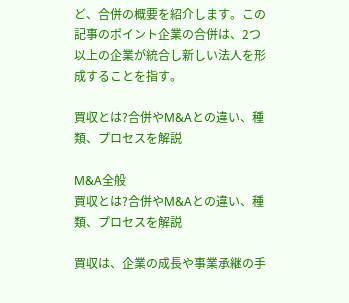ど、合併の概要を紹介します。この記事のポイント企業の合併は、2つ以上の企業が統合し新しい法人を形成することを指す。

買収とは?合併やM&Aとの違い、種類、プロセスを解説

M&A全般
買収とは?合併やM&Aとの違い、種類、プロセスを解説

買収は、企業の成長や事業承継の手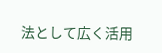法として広く活用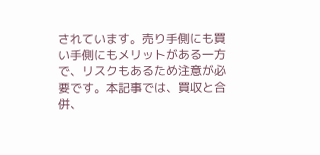されています。売り手側にも買い手側にもメリットがある一方で、リスクもあるため注意が必要です。本記事では、買収と合併、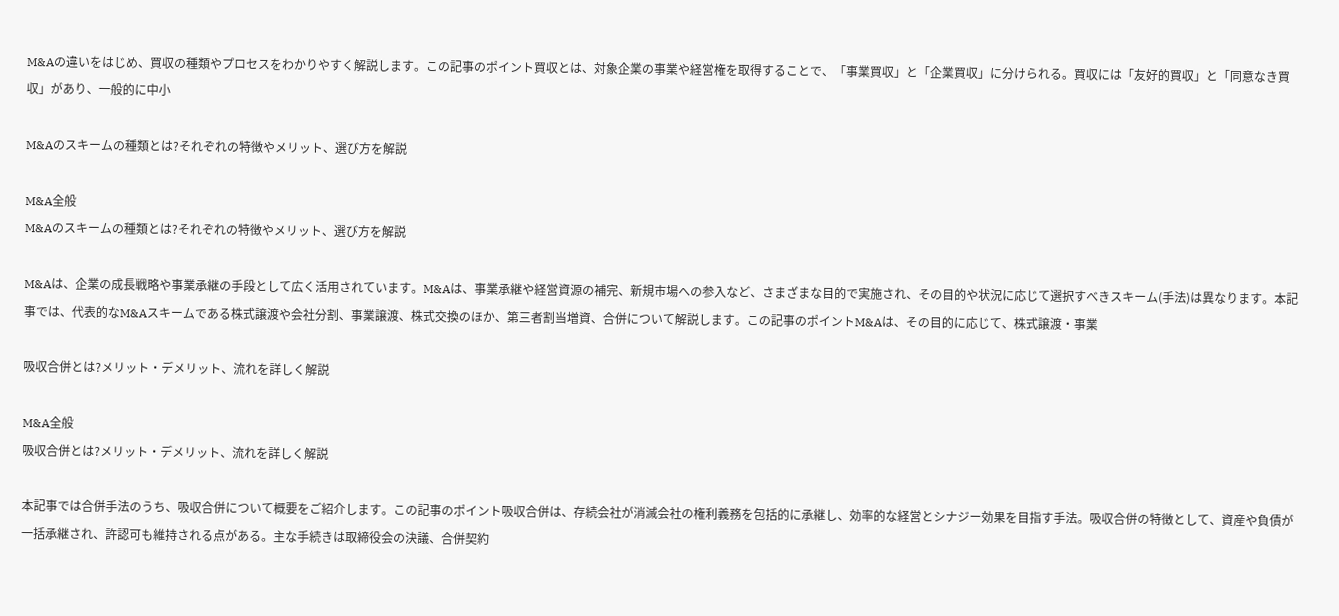M&Aの違いをはじめ、買収の種類やプロセスをわかりやすく解説します。この記事のポイント買収とは、対象企業の事業や経営権を取得することで、「事業買収」と「企業買収」に分けられる。買収には「友好的買収」と「同意なき買収」があり、一般的に中小

M&Aのスキームの種類とは?それぞれの特徴やメリット、選び方を解説

M&A全般
M&Aのスキームの種類とは?それぞれの特徴やメリット、選び方を解説

M&Aは、企業の成長戦略や事業承継の手段として広く活用されています。M&Aは、事業承継や経営資源の補完、新規市場への参入など、さまざまな目的で実施され、その目的や状況に応じて選択すべきスキーム(手法)は異なります。本記事では、代表的なM&Aスキームである株式譲渡や会社分割、事業譲渡、株式交換のほか、第三者割当増資、合併について解説します。この記事のポイントM&Aは、その目的に応じて、株式譲渡・事業

吸収合併とは?メリット・デメリット、流れを詳しく解説

M&A全般
吸収合併とは?メリット・デメリット、流れを詳しく解説

本記事では合併手法のうち、吸収合併について概要をご紹介します。この記事のポイント吸収合併は、存続会社が消滅会社の権利義務を包括的に承継し、効率的な経営とシナジー効果を目指す手法。吸収合併の特徴として、資産や負債が一括承継され、許認可も維持される点がある。主な手続きは取締役会の決議、合併契約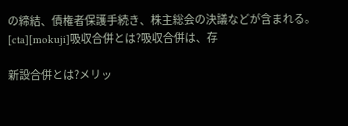の締結、債権者保護手続き、株主総会の決議などが含まれる。[cta][mokuji]吸収合併とは?吸収合併は、存

新設合併とは?メリッ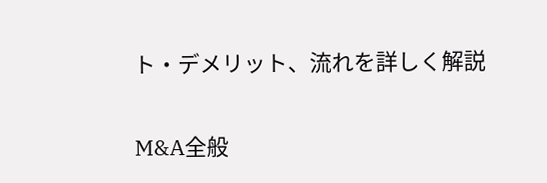ト・デメリット、流れを詳しく解説

M&A全般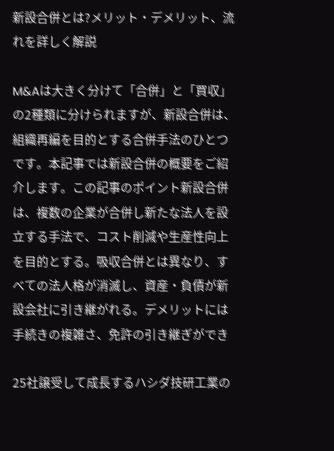新設合併とは?メリット・デメリット、流れを詳しく解説

M&Aは大きく分けて「合併」と「買収」の2種類に分けられますが、新設合併は、組織再編を目的とする合併手法のひとつです。本記事では新設合併の概要をご紹介します。この記事のポイント新設合併は、複数の企業が合併し新たな法人を設立する手法で、コスト削減や生産性向上を目的とする。吸収合併とは異なり、すべての法人格が消滅し、資産・負債が新設会社に引き継がれる。デメリットには手続きの複雑さ、免許の引き継ぎができ

25社譲受して成長するハシダ技研工業の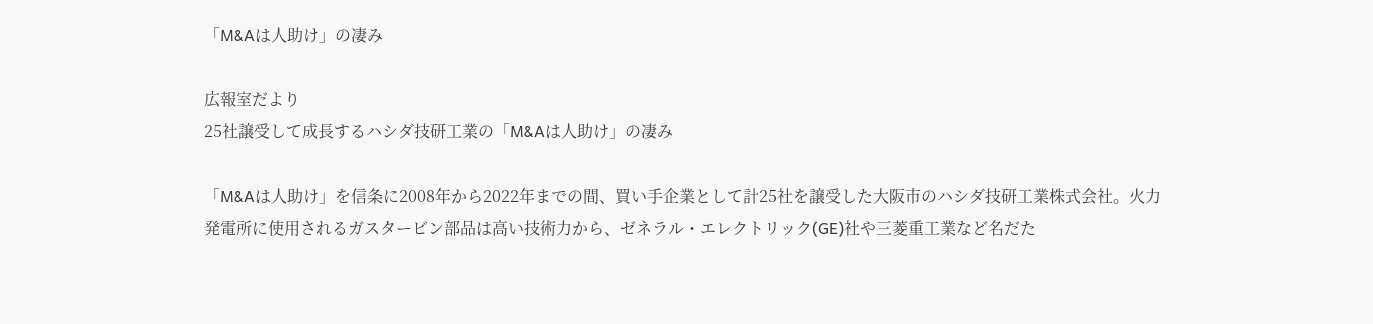「M&Aは人助け」の凄み

広報室だより
25社譲受して成長するハシダ技研工業の「M&Aは人助け」の凄み

「M&Aは人助け」を信条に2008年から2022年までの間、買い手企業として計25社を譲受した大阪市のハシダ技研工業株式会社。火力発電所に使用されるガスタービン部品は高い技術力から、ゼネラル・エレクトリック(GE)社や三菱重工業など名だた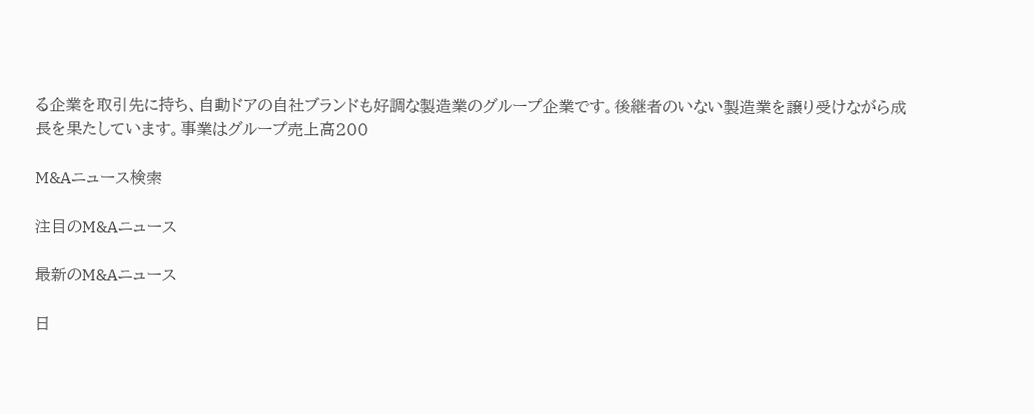る企業を取引先に持ち、自動ドアの自社ブランドも好調な製造業のグループ企業です。後継者のいない製造業を譲り受けながら成長を果たしています。事業はグループ売上高200

M&Aニュース検索

注目のM&Aニュース

最新のM&Aニュース

日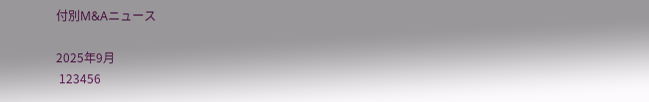付別M&Aニュース

2025年9月
 123456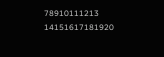78910111213
14151617181920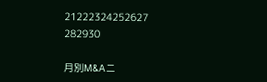21222324252627
282930

月別M&Aニ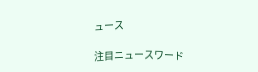ュース

注目ニュースワード